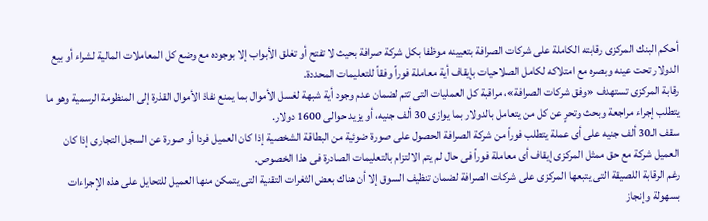أحكم البنك المركزى رقابته الكاملة على شركات الصرافة بتعيينه موظفا بكل شركة صرافة بحيث لا تفتح أو تغلق الأبواب إلا بوجوده مع وضع كل المعاملات المالية لشراء أو بيع الدولار تحت عينه وبصره مع امتلاكه لكامل الصلاحيات بإيقاف أية معاملة فوراً وفقاً للتعليمات المحددة.
رقابة المركزى تستهدف «وفق شركات الصرافة»، مراقبة كل العمليات التى تتم لضمان عدم وجود أية شبهة لغسل الأموال بما يمنع نفاذ الأموال القذرة إلى المنظومة الرسمية وهو ما يتطلب إجراء مراجعة وبحث وتحرٍ عن كل من يتعامل بالدولار بما يوازى 30 ألف جنيه، أو يزيد حوالى 1600 دولار.
سقف الـ30 ألف جنيه على أى عملة يتطلب فوراً من شركة الصرافة الحصول على صورة ضوئية من البطاقة الشخصية إذا كان العميل فردا أو صورة عن السجل التجارى إذا كان العميل شركة مع حق ممثل المركزى إيقاف أى معاملة فوراً فى حال لم يتم الالتزام بالتعليمات الصادرة فى هذا الخصوص.
رغم الرقابة اللصيقة التى يتبعها المركزى على شركات الصرافة لضمان تنظيف السوق إلا أن هناك بعض الثغرات التقنية التى يتمكن منها العميل للتحايل على هذه الإجراءات بسهولة وإنجاز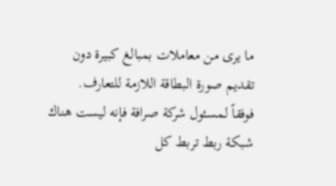ما يرى من معاملات بمبالغ كبيرة دون تقديم صورة البطاقة اللازمة للتعارف.
فوفقاً لمسئول شركة صرافة فإنه ليست هناك شبكة ربط تربط كل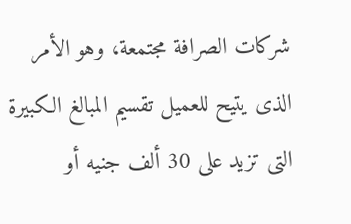شركات الصرافة مجتمعة، وهو الأمر الذى يتيح للعميل تقسيم المبالغ الكبيرة التى تزيد على 30 ألف جنيه أو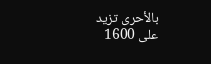بالأحرى تزيد على 1600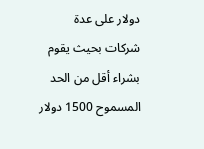دولار على عدة شركات بحيث يقوم بشراء أقل من الحد المسموح 1500 دولار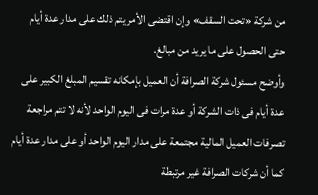من شركة «تحت السقف» وإن اقتضى الأمر يتم ذلك على مدار عدة أيام حتى الحصول على ما يريد من مبالغ.
وأوضح مسئول شركة الصرافة أن العميل بإمكانه تقسيم المبلغ الكبير على عدة أيام فى ذات الشركة أو عدة مرات فى اليوم الواحد لأنه لا تتم مراجعة تصرفات العميل المالية مجتمعة على مدار اليوم الواحد أو على مدار عدة أيام كما أن شركات الصرافة غير مرتبطة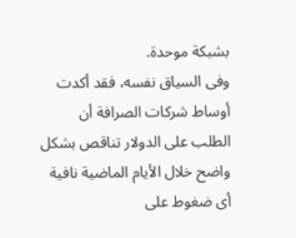بشبكة موحدة.
وفى السياق نفسه، فقد أكدت أوساط شركات الصرافة أن الطلب على الدولار تناقص بشكل واضح خلال الأيام الماضية نافية أى ضغوط على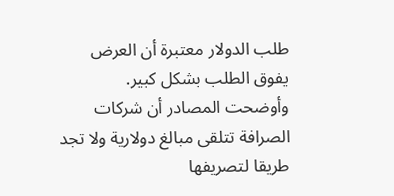طلب الدولار معتبرة أن العرض يفوق الطلب بشكل كبير.
وأوضحت المصادر أن شركات الصرافة تتلقى مبالغ دولارية ولا تجد طريقا لتصريفها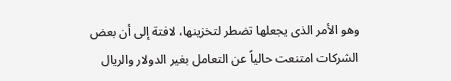وهو الأمر الذى يجعلها تضطر لتخزينها، لافتة إلى أن بعض الشركات امتنعت حالياً عن التعامل بغير الدولار والريال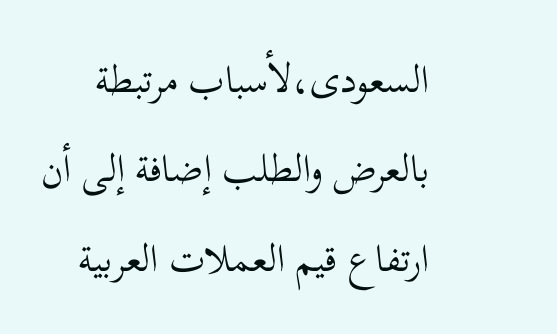السعودى،لأسباب مرتبطة بالعرض والطلب إضافة إلى أن ارتفاع قيم العملات العربية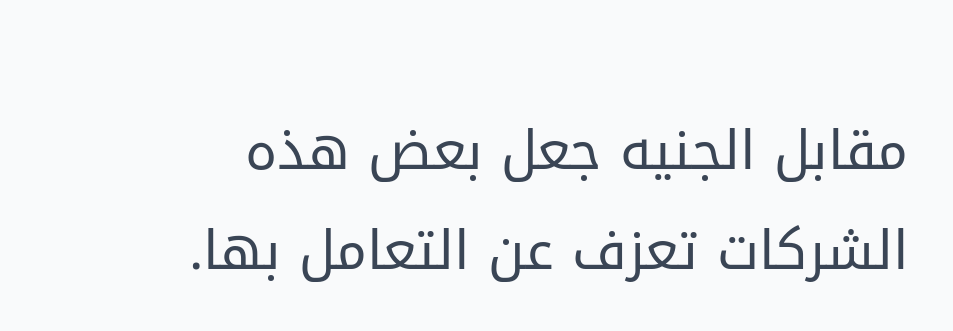مقابل الجنيه جعل بعض هذه الشركات تعزف عن التعامل بها.